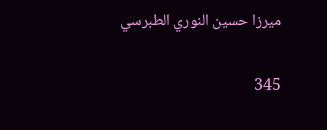ميرزا حسين النوري الطبرسي

345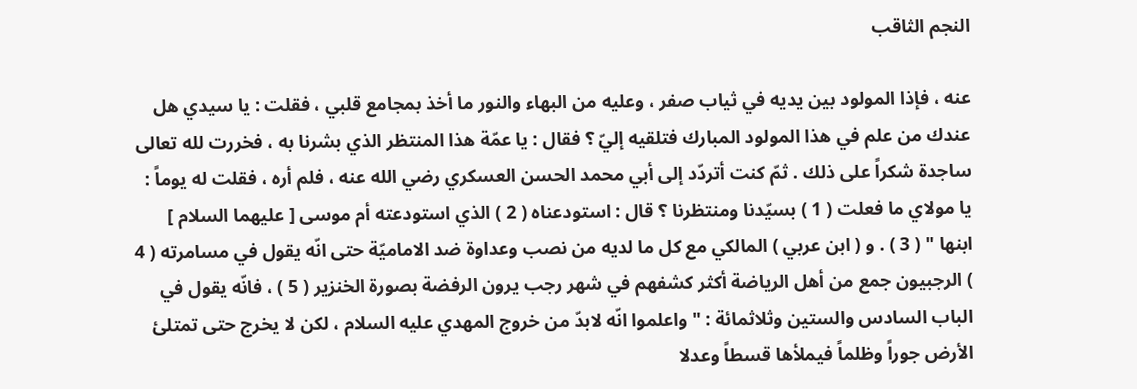النجم الثاقب

عنه ، فإذا المولود بين يديه في ثياب صفر ، وعليه من البهاء والنور ما أخذ بمجامع قلبي ، فقلت : يا سيدي هل عندك من علم في هذا المولود المبارك فتلقيه إليّ ؟ فقال : يا عمّة هذا المنتظر الذي بشرنا به ، فخررت لله تعالى ساجدة شكراً على ذلك . ثمّ كنت أتردّد إلى أبي محمد الحسن العسكري رضي الله عنه ، فلم أره ، فقلت له يوماً : يا مولاي ما فعلت ( 1 ) بسيّدنا ومنتظرنا ؟ قال : استودعناه ( 2 ) الذي استودعته أم موسى [ عليهما السلام ] ابنها " ( 3 ) . و ( ابن عربي ) المالكي مع كل ما لديه من نصب وعداوة ضد الاماميّة حتى انّه يقول في مسامرته ( 4 ) الرجبيون جمع من أهل الرياضة أكثر كشفهم في شهر رجب يرون الرفضة بصورة الخنزير ( 5 ) ، فانّه يقول في الباب السادس والستين وثلاثمائة : " واعلموا انّه لابدّ من خروج المهدي عليه السلام ، لكن لا يخرج حتى تمتلئ الأرض جوراً وظلماً فيملأها قسطاً وعدلا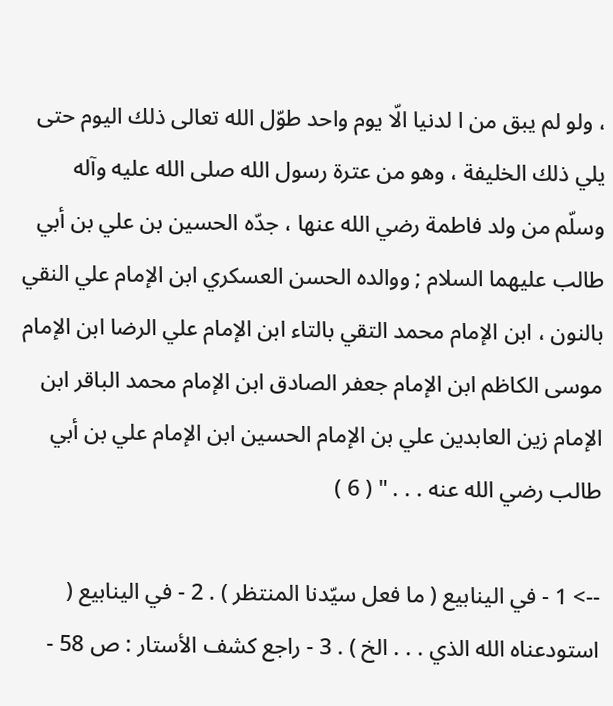، ولو لم يبق من ا لدنيا الّا يوم واحد طوّل الله تعالى ذلك اليوم حتى يلي ذلك الخليفة ، وهو من عترة رسول الله صلى الله عليه وآله وسلّم من ولد فاطمة رضي الله عنها ، جدّه الحسين بن علي بن أبي طالب عليهما السلام ; ووالده الحسن العسكري ابن الإمام علي النقي بالنون ، ابن الإمام محمد التقي بالتاء ابن الإمام علي الرضا ابن الإمام موسى الكاظم ابن الإمام جعفر الصادق ابن الإمام محمد الباقر ابن الإمام زين العابدين علي بن الإمام الحسين ابن الإمام علي بن أبي طالب رضي الله عنه . . . " ( 6 )

--> 1 - في الينابيع ( ما فعل سيّدنا المنتظر ) . 2 - في الينابيع ( استودعناه الله الذي . . . الخ ) . 3 - راجع كشف الأستار : ص 58 -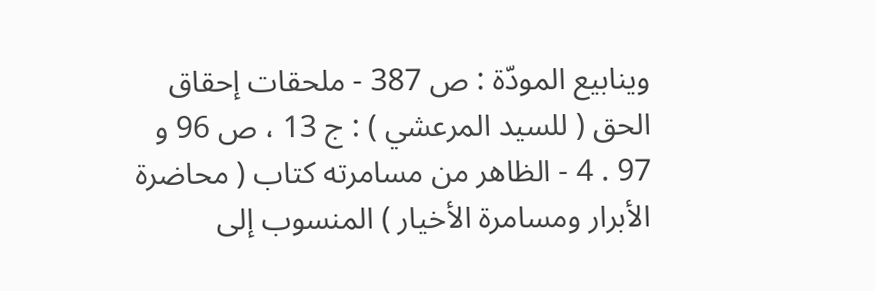وينابيع المودّة : ص 387 - ملحقات إحقاق الحق ( للسيد المرعشي ) : ج 13 ، ص 96 و 97 . 4 - الظاهر من مسامرته كتاب ( محاضرة الأبرار ومسامرة الأخيار ) المنسوب إلى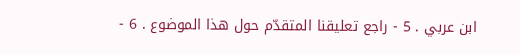ابن عربي . 5 - راجع تعليقنا المتقدّم حول هذا الموضوع . 6 -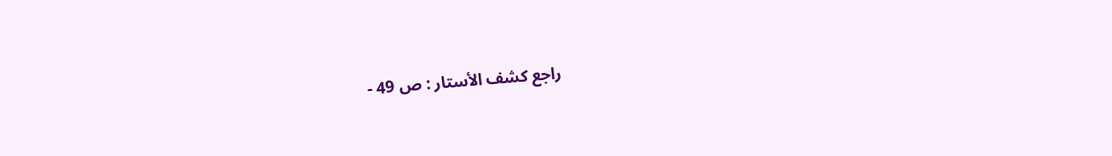راجع كشف الأستار : ص 49 -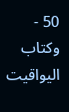50 - وكتاب اليواقيت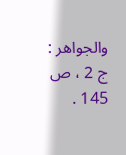والجواهر : ج 2 ، ص 145 .